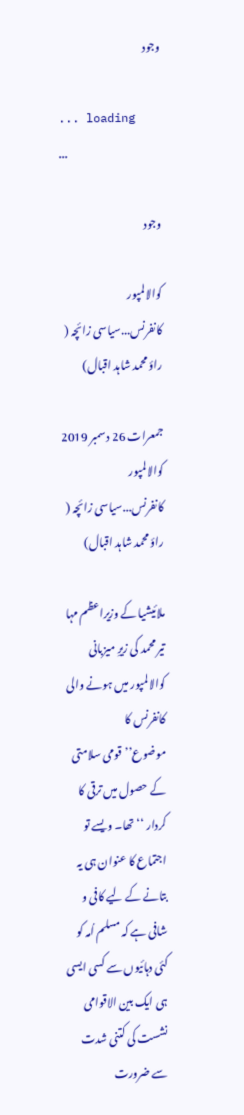وجود

... loading ...

وجود

کوالالمپور کانفرنس...سیاسی زائچہ ( راؤ محمد شاہد اقبال)

جمعرات 26 دسمبر 2019 کوالالمپور کانفرنس...سیاسی زائچہ ( راؤ محمد شاہد اقبال)

ملائیشیا کے وزیراعظم مہا تیر محمد کی زیرِ میزبانی کوالالمپور میں ہونے والی کانفرنس کا موضوع’’قومی سلامتی کے حصول میں ترقی کا کردار ‘‘ تھا۔ ویسے تو اجتماع کا عنوان ہی یہ بتانے کے لیے کافی و شافی ہے کہ مسلم اُمہ کو کئی دہائیوں سے کسی ایسی ہی ایک بین الاقوامی نشست کی کتنی شدت سے ضرورت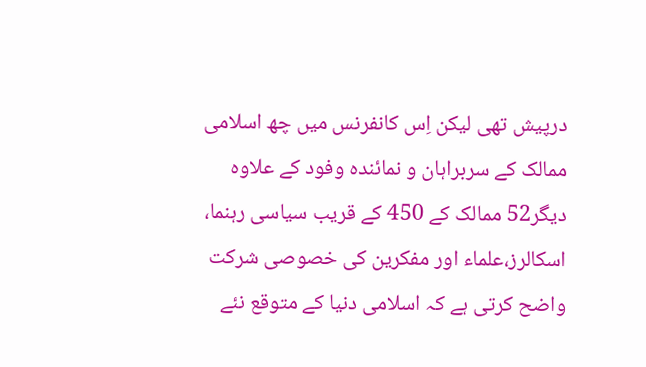درپیش تھی لیکن اِس کانفرنس میں چھ اسلامی ممالک کے سربراہان و نمائندہ وفود کے علاوہ دیگر52 ممالک کے 450 کے قریب سیاسی رہنما، اسکالرز،علماء اور مفکرین کی خصوصی شرکت واضح کرتی ہے کہ اسلامی دنیا کے متوقع نئے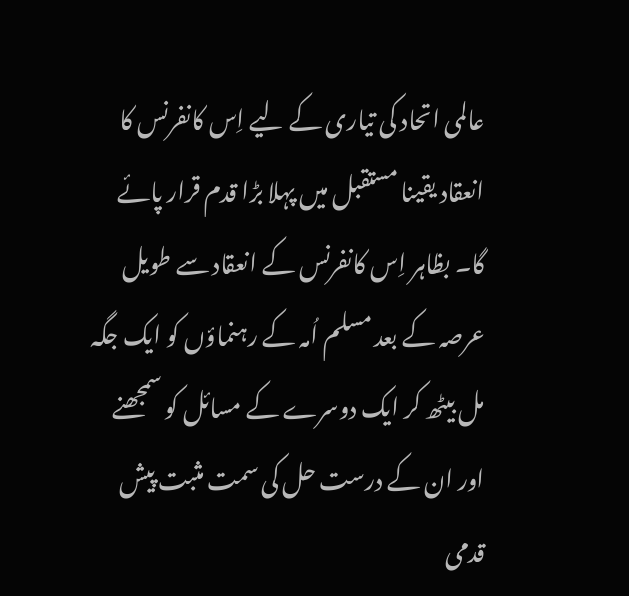عالمی اتحاد کی تیاری کے لیے اِس کانفرنس کا انعقاد یقینا مستقبل میں پہلا بڑا قدم قرار پائے گا۔ بظاہر اِس کانفرنس کے انعقاد سے طویل عرصہ کے بعد مسلم اُمہ کے رہنماؤں کو ایک جگہ مل بیٹھ کر ایک دوسرے کے مسائل کو سمجھنے اور ان کے درست حل کی سمت مثبت پیش قدمی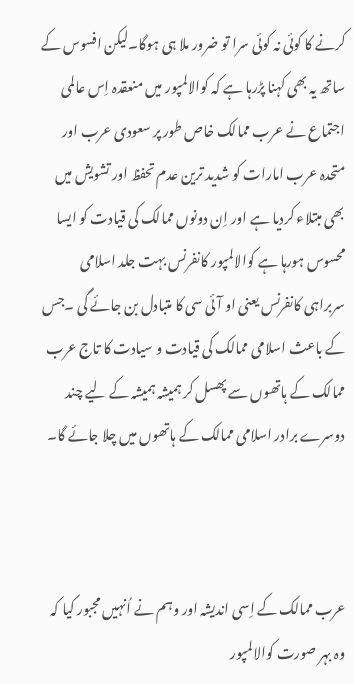کرنے کا کوئی نہ کوئی سرا تو ضرور ملا ہی ہوگا۔لیکن افسوس کے ساتھ یہ بھی کہنا پڑرہا ہے کہ کوالالمپور میں منعقدہ اِس عالمی اجتماع نے عرب ممالک خاص طور پر سعودی عرب اور متحدہ عرب امارات کو شدید ترین عدم تحفظ اور تشویش میں بھی مبتلاء کردیا ہے اور اِن دونوں ممالک کی قیادت کو ایسا محسوس ہورہا ہے کوالالمپور کانفرنس بہت جلد اسلامی سربراہی کانفرنس یعنی او آئی سی کا متبادل بن جائے گی ۔جس کے باعث اسلامی ممالک کی قیادت و سیادت کا تاج عرب ممالک کے ہاتھوں سے پھسل کر ہمیشہ ہمیشہ کے لیے چند دوسرے برادر اسلامی ممالک کے ہاتھوں میں چلا جائے گا۔



عرب ممالک کے اِسی اندیشہ اور وہم نے اُنہیں مجبور کیا کہ وہ بہر صورت کوالالمپور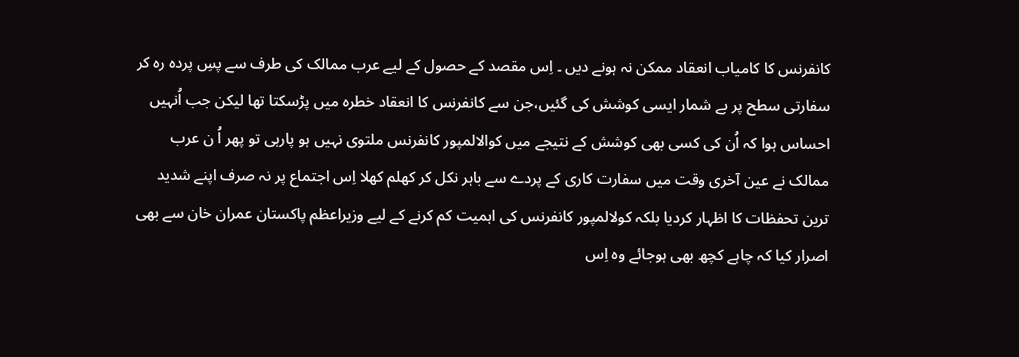کانفرنس کا کامیاب انعقاد ممکن نہ ہونے دیں ۔ اِس مقصد کے حصول کے لیے عرب ممالک کی طرف سے پسِ پردہ رہ کر سفارتی سطح پر بے شمار ایسی کوشش کی گئیں،جن سے کانفرنس کا انعقاد خطرہ میں پڑسکتا تھا لیکن جب اُنہیں احساس ہوا کہ اُن کی کسی بھی کوشش کے نتیجے میں کوالالمپور کانفرنس ملتوی نہیں ہو پارہی تو پھر اُ ن عرب ممالک نے عین آخری وقت میں سفارت کاری کے پردے سے باہر نکل کر کھلم کھلا اِس اجتماع پر نہ صرف اپنے شدید ترین تحفظات کا اظہار کردیا بلکہ کولالمپور کانفرنس کی اہمیت کم کرنے کے لیے وزیراعظم پاکستان عمران خان سے بھی اصرار کیا کہ چاہے کچھ بھی ہوجائے وہ اِس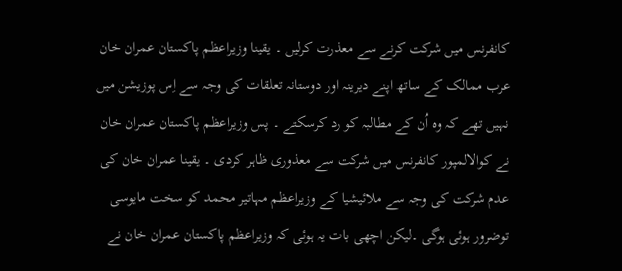کانفرنس میں شرکت کرنے سے معذرت کرلیں ۔ یقینا وزیراعظم پاکستان عمران خان عرب ممالک کے ساتھ اپنے دیرینہ اور دوستانہ تعلقات کی وجہ سے اِس پوزیشن میں نہیں تھے کہ وہ اُن کے مطالبہ کو رد کرسکتے ۔ پس وزیراعظم پاکستان عمران خان نے کوالالمپور کانفرنس میں شرکت سے معذوری ظاہر کردی ۔ یقینا عمران خان کی عدم شرکت کی وجہ سے ملائیشیا کے وزیراعظم مہاتیر محمد کو سخت مایوسی توضرور ہوئی ہوگی ۔لیکن اچھی بات یہ ہوئی کہ وزیراعظم پاکستان عمران خان نے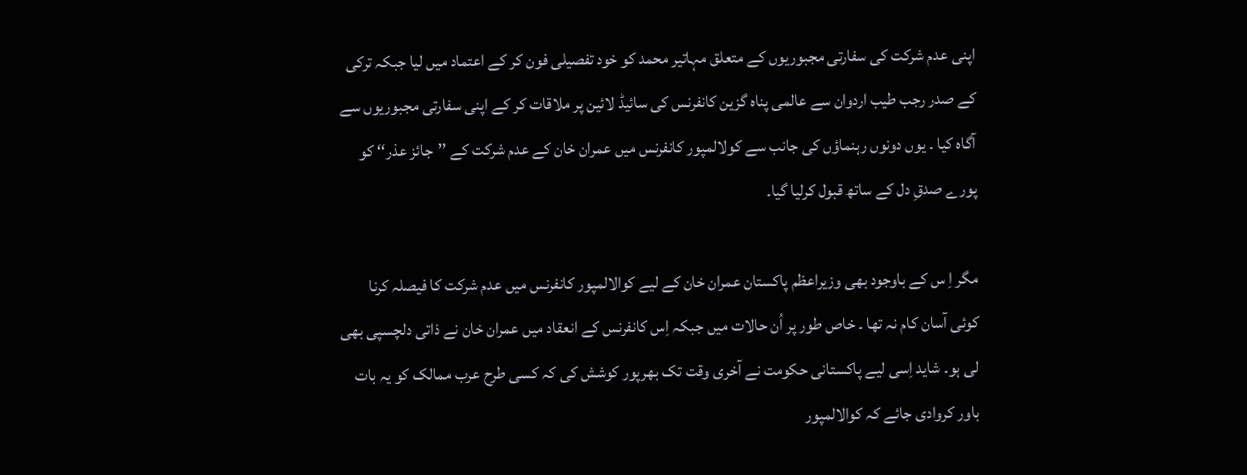اپنی عدم شرکت کی سفارتی مجبوریوں کے متعلق مہاتیر محمد کو خود تفصیلی فون کر کے اعتماد میں لیا جبکہ ترکی کے صدر رجب طیب اردوان سے عالمی پناہ گزین کانفرنس کی سائیڈ لائین پر ملاقات کر کے اپنی سفارتی مجبوریوں سے آگاہ کیا ۔ یوں دونوں رہنماؤں کی جانب سے کولالمپور کانفرنس میں عمران خان کے عدم شرکت کے ’’جائز عذر‘‘ کو پورے صدقِ دل کے ساتھ قبول کرلیا گیا۔

مگر اِ س کے باوجود بھی وزیراعظم پاکستان عمران خان کے لیے کوالالمپور کانفرنس میں عدم شرکت کا فیصلہ کرنا کوئی آسان کام نہ تھا ۔ خاص طور پر اُن حالات میں جبکہ اِس کانفرنس کے انعقاد میں عمران خان نے ذاتی دلچسپی بھی لی ہو۔ شاید اِسی لیے پاکستانی حکومت نے آخری وقت تک بھرپور کوشش کی کہ کسی طرح عرب ممالک کو یہ بات باور کروادی جائے کہ کوالالمپور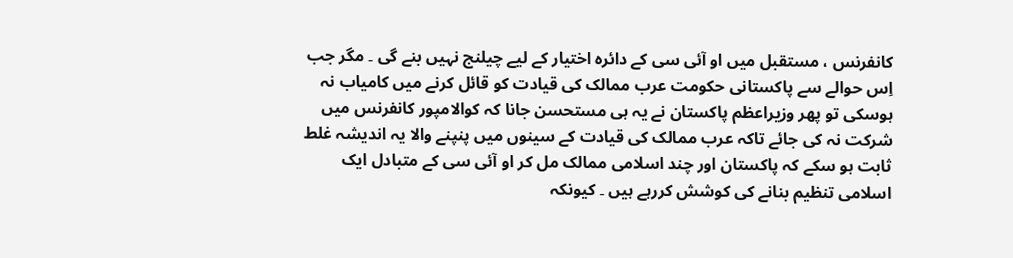کانفرنس ، مستقبل میں او آئی سی کے دائرہ اختیار کے لیے چیلنج نہیں بنے گی ۔ مگر جب اِس حوالے سے پاکستانی حکومت عرب ممالک کی قیادت کو قائل کرنے میں کامیاب نہ ہوسکی تو پھر وزیراعظم پاکستان نے یہ ہی مستحسن جانا کہ کوالامپور کانفرنس میں شرکت نہ کی جائے تاکہ عرب ممالک کی قیادت کے سینوں میں پنپنے والا یہ اندیشہ غلط ثابت ہو سکے کہ پاکستان اور چند اسلامی ممالک مل کر او آئی سی کے متبادل ایک اسلامی تنظیم بنانے کی کوشش کررہے ہیں ۔ کیونکہ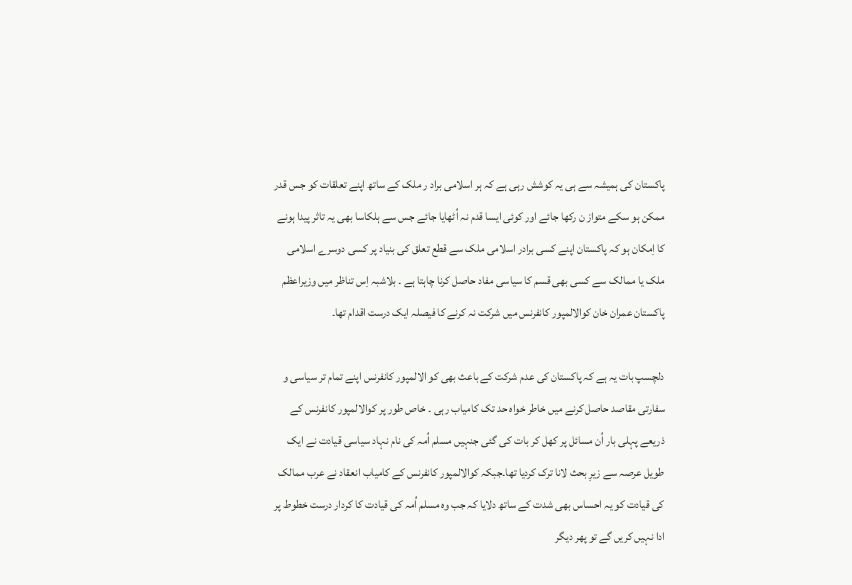پاکستان کی ہمیشہ سے ہی یہ کوشش رہی ہے کہ ہر اسلامی براد ر ملک کے ساتھ اپنے تعلقات کو جس قدر ممکن ہو سکے متواز ن رکھا جائے اور کوئی ایسا قدم نہ اُٹھایا جائے جس سے ہلکاسا بھی یہ تاثر پیدا ہونے کا اِمکان ہو کہ پاکستان اپنے کسی برادر اسلامی ملک سے قطع تعلق کی بنیاد پر کسی دوسرے اسلامی ملک یا ممالک سے کسی بھی قسم کا سیاسی مفاد حاصل کرنا چاہتا ہے ۔ بلاشبہ اِس تناظر میں وزیراعظم پاکستان عمران خان کوالالمپور کانفرنس میں شرکت نہ کرنے کا فیصلہ ایک درست اقدام تھا۔

دلچسپ بات یہ ہے کہ پاکستان کی عدم شرکت کے باعث بھی کو الالمپور کانفرنس اپنے تمام تر سیاسی و سفارتی مقاصد حاصل کرنے میں خاطر خواہ حد تک کامیاب رہی ۔ خاص طور پر کوالالمپور کانفرنس کے ذریعے پہلی بار اُن مسائل پر کھل کر بات کی گئی جنہیں مسلم اُمہ کی نام نہاد سیاسی قیادت نے ایک طویل عرصہ سے زیرِ بحث لانا ترک کردیا تھا۔جبکہ کوالالمپور کانفرنس کے کامیاب انعقاد نے عرب ممالک کی قیادت کو یہ احساس بھی شدت کے ساتھ دلایا کہ جب وہ مسلم اُمہ کی قیادت کا کردار درست خطوط پر ادا نہیں کریں گے تو پھر دیگر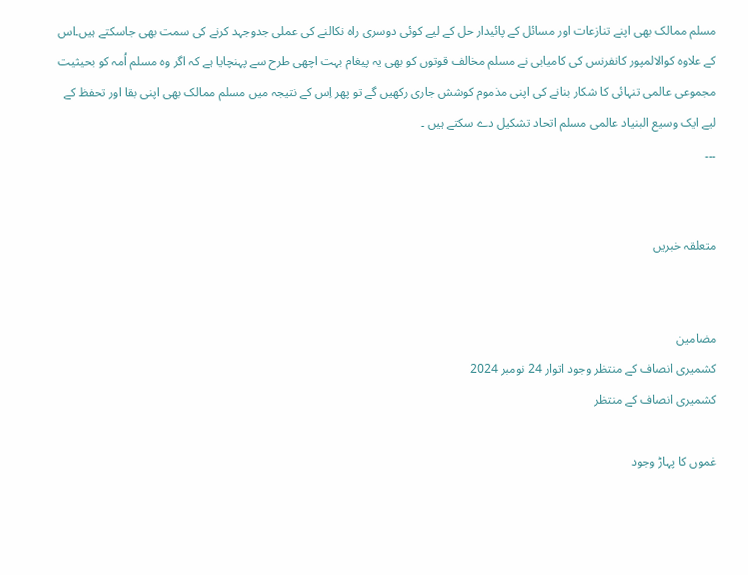مسلم ممالک بھی اپنے تنازعات اور مسائل کے پائیدار حل کے لیے کوئی دوسری راہ نکالنے کی عملی جدوجہد کرنے کی سمت بھی جاسکتے ہیں۔اس کے علاوہ کوالالمپور کانفرنس کی کامیابی نے مسلم مخالف قوتوں کو بھی یہ پیغام بہت اچھی طرح سے پہنچایا ہے کہ اگر وہ مسلم اُمہ کو بحیثیت مجموعی عالمی تنہائی کا شکار بنانے کی اپنی مذموم کوشش جاری رکھیں گے تو پھر اِس کے نتیجہ میں مسلم ممالک بھی اپنی بقا اور تحفظ کے لیے ایک وسیع البنیاد عالمی مسلم اتحاد تشکیل دے سکتے ہیں ۔
۔۔۔


متعلقہ خبریں


مضامین
کشمیری انصاف کے منتظر وجود اتوار 24 نومبر 2024
کشمیری انصاف کے منتظر

غموں کا پہاڑ وجود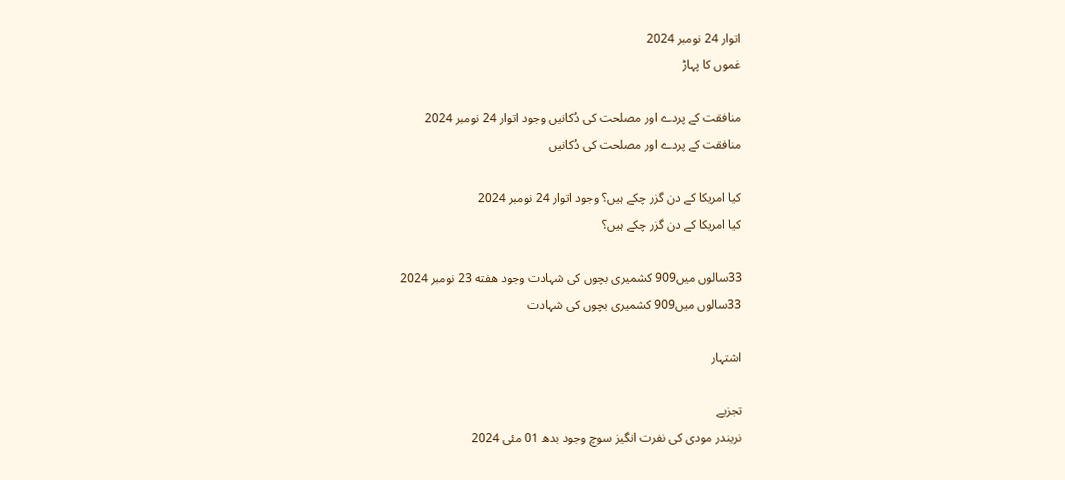اتوار 24 نومبر 2024
غموں کا پہاڑ

منافقت کے پردے اور مصلحت کی دُکانیں وجود اتوار 24 نومبر 2024
منافقت کے پردے اور مصلحت کی دُکانیں

کیا امریکا کے دن گزر چکے ہیں؟ وجود اتوار 24 نومبر 2024
کیا امریکا کے دن گزر چکے ہیں؟

33سالوں میں909 کشمیری بچوں کی شہادت وجود هفته 23 نومبر 2024
33سالوں میں909 کشمیری بچوں کی شہادت

اشتہار

تجزیے
نریندر مودی کی نفرت انگیز سوچ وجود بدھ 01 مئی 2024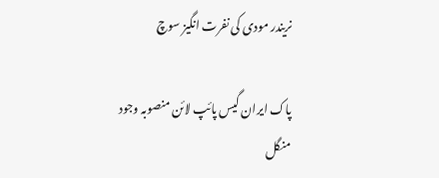نریندر مودی کی نفرت انگیز سوچ

پاک ایران گیس پائپ لائن منصوبہ وجود منگل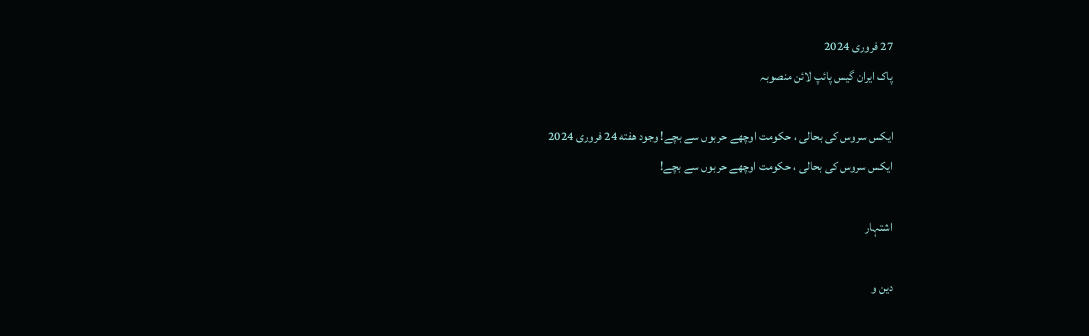27 فروری 2024
پاک ایران گیس پائپ لائن منصوبہ

ایکس سروس کی بحالی ، حکومت اوچھے حربوں سے بچے! وجود هفته 24 فروری 2024
ایکس سروس کی بحالی ، حکومت اوچھے حربوں سے بچے!

اشتہار

دین و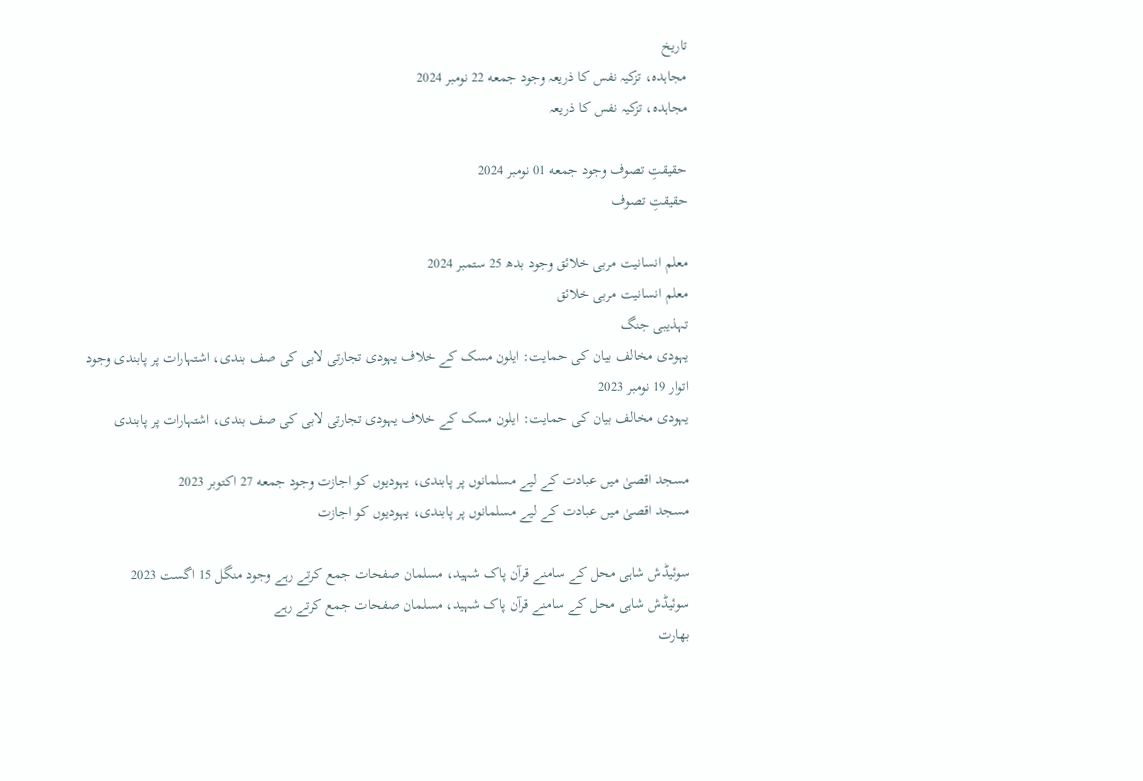تاریخ
مجاہدہ، تزکیہ نفس کا ذریعہ وجود جمعه 22 نومبر 2024
مجاہدہ، تزکیہ نفس کا ذریعہ

حقیقتِ تصوف وجود جمعه 01 نومبر 2024
حقیقتِ تصوف

معلم انسانیت مربی خلائق وجود بدھ 25 ستمبر 2024
معلم انسانیت مربی خلائق
تہذیبی جنگ
یہودی مخالف بیان کی حمایت: ایلون مسک کے خلاف یہودی تجارتی لابی کی صف بندی، اشتہارات پر پابندی وجود اتوار 19 نومبر 2023
یہودی مخالف بیان کی حمایت: ایلون مسک کے خلاف یہودی تجارتی لابی کی صف بندی، اشتہارات پر پابندی

مسجد اقصیٰ میں عبادت کے لیے مسلمانوں پر پابندی، یہودیوں کو اجازت وجود جمعه 27 اکتوبر 2023
مسجد اقصیٰ میں عبادت کے لیے مسلمانوں پر پابندی، یہودیوں کو اجازت

سوئیڈش شاہی محل کے سامنے قرآن پاک شہید، مسلمان صفحات جمع کرتے رہے وجود منگل 15 اگست 2023
سوئیڈش شاہی محل کے سامنے قرآن پاک شہید، مسلمان صفحات جمع کرتے رہے
بھارت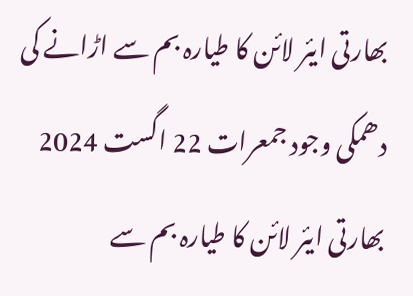بھارتی ایئر لائن کا طیارہ بم سے اڑانے کی دھمکی وجود جمعرات 22 اگست 2024
بھارتی ایئر لائن کا طیارہ بم سے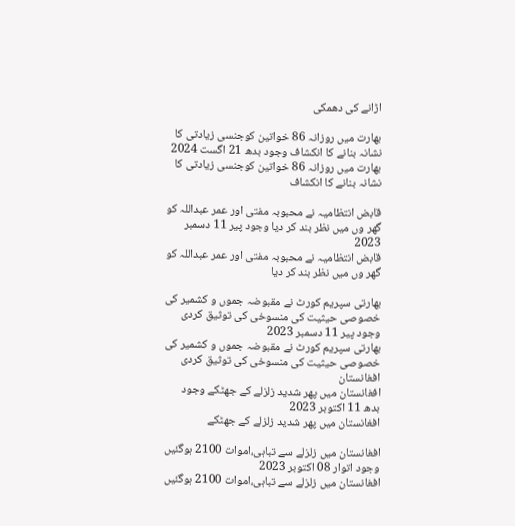اڑانے کی دھمکی

بھارت میں روزانہ 86 خواتین کوجنسی زیادتی کا نشانہ بنانے کا انکشاف وجود بدھ 21 اگست 2024
بھارت میں روزانہ 86 خواتین کوجنسی زیادتی کا نشانہ بنانے کا انکشاف

قابض انتظامیہ نے محبوبہ مفتی اور عمر عبداللہ کو گھر وں میں نظر بند کر دیا وجود پیر 11 دسمبر 2023
قابض انتظامیہ نے محبوبہ مفتی اور عمر عبداللہ کو گھر وں میں نظر بند کر دیا

بھارتی سپریم کورٹ نے مقبوضہ جموں و کشمیر کی خصوصی حیثیت کی منسوخی کی توثیق کردی وجود پیر 11 دسمبر 2023
بھارتی سپریم کورٹ نے مقبوضہ جموں و کشمیر کی خصوصی حیثیت کی منسوخی کی توثیق کردی
افغانستان
افغانستان میں پھر شدید زلزلے کے جھٹکے وجود بدھ 11 اکتوبر 2023
افغانستان میں پھر شدید زلزلے کے جھٹکے

افغانستان میں زلزلے سے تباہی،اموات 2100 ہوگئیں وجود اتوار 08 اکتوبر 2023
افغانستان میں زلزلے سے تباہی،اموات 2100 ہوگئیں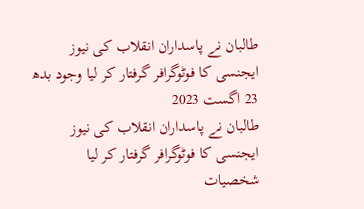طالبان نے پاسداران انقلاب کی نیوز ایجنسی کا فوٹوگرافر گرفتار کر لیا وجود بدھ 23 اگست 2023
طالبان نے پاسداران انقلاب کی نیوز ایجنسی کا فوٹوگرافر گرفتار کر لیا
شخصیات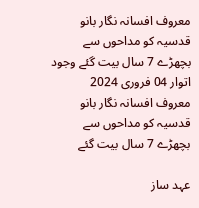معروف افسانہ نگار بانو قدسیہ کو مداحوں سے بچھڑے 7 سال بیت گئے وجود اتوار 04 فروری 2024
معروف افسانہ نگار بانو قدسیہ کو مداحوں سے بچھڑے 7 سال بیت گئے

عہد ساز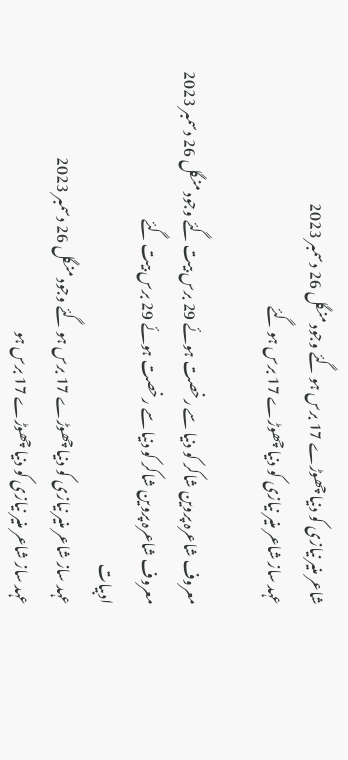شاعر منیر نیازی کو دنیا چھوڑے 17 برس ہو گئے وجود منگل 26 دسمبر 2023
عہد ساز شاعر منیر نیازی کو دنیا چھوڑے 17 برس ہو گئے

معروف شاعرہ پروین شاکر کو دنیا سے رخصت ہوئے 29 برس بیت گئے وجود منگل 26 دسمبر 2023
معروف شاعرہ پروین شاکر کو دنیا سے رخصت ہوئے 29 برس بیت گئے
ادبیات
عہد ساز شاعر منیر نیازی کو دنیا چھوڑے 17 برس ہو گئے وجود منگل 26 دسمبر 2023
عہد ساز شاعر منیر نیازی کو دنیا چھوڑے 17 برس ہو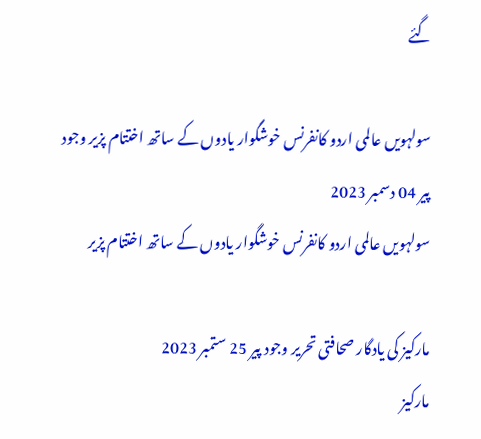گئے

سولہویں عالمی اردو کانفرنس خوشگوار یادوں کے ساتھ اختتام پزیر وجود پیر 04 دسمبر 2023
سولہویں عالمی اردو کانفرنس خوشگوار یادوں کے ساتھ اختتام پزیر

مارکیز کی یادگار صحافتی تحریر وجود پیر 25 ستمبر 2023
مارکیز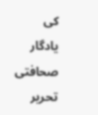کی یادگار صحافتی تحریر